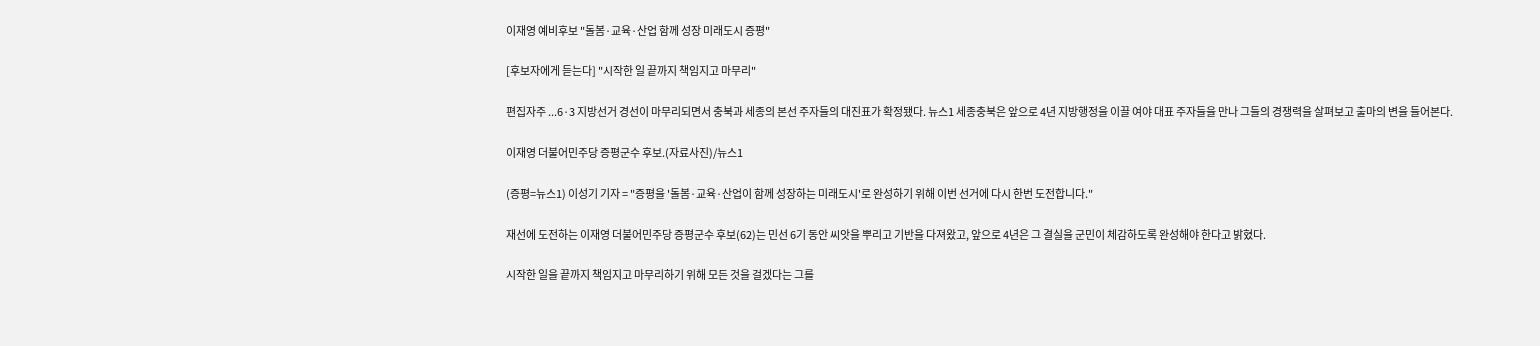이재영 예비후보 "돌봄·교육·산업 함께 성장 미래도시 증평"

[후보자에게 듣는다] "시작한 일 끝까지 책임지고 마무리"

편집자주 ...6·3 지방선거 경선이 마무리되면서 충북과 세종의 본선 주자들의 대진표가 확정됐다. 뉴스1 세종충북은 앞으로 4년 지방행정을 이끌 여야 대표 주자들을 만나 그들의 경쟁력을 살펴보고 출마의 변을 들어본다.

이재영 더불어민주당 증평군수 후보.(자료사진)/뉴스1

(증평=뉴스1) 이성기 기자 = "증평을 '돌봄·교육·산업이 함께 성장하는 미래도시'로 완성하기 위해 이번 선거에 다시 한번 도전합니다."

재선에 도전하는 이재영 더불어민주당 증평군수 후보(62)는 민선 6기 동안 씨앗을 뿌리고 기반을 다져왔고, 앞으로 4년은 그 결실을 군민이 체감하도록 완성해야 한다고 밝혔다.

시작한 일을 끝까지 책임지고 마무리하기 위해 모든 것을 걸겠다는 그를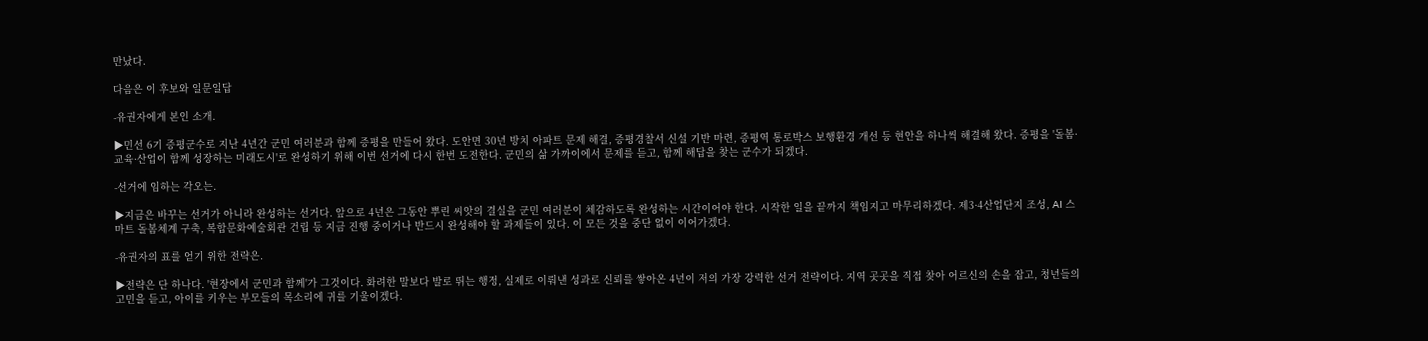만났다.

다음은 이 후보와 일문일답

-유권자에게 본인 소개.

▶민선 6기 증평군수로 지난 4년간 군민 여러분과 함께 증평을 만들어 왔다. 도안면 30년 방치 아파트 문제 해결, 증평경찰서 신설 기반 마련, 증평역 통로박스 보행환경 개선 등 현안을 하나씩 해결해 왔다. 증평을 '돌봄·교육·산업이 함께 성장하는 미래도시'로 완성하기 위해 이번 선거에 다시 한번 도전한다. 군민의 삶 가까이에서 문제를 듣고, 함께 해답을 찾는 군수가 되겠다.

-선거에 임하는 각오는.

▶지금은 바꾸는 선거가 아니라 완성하는 선거다. 앞으로 4년은 그동안 뿌린 씨앗의 결실을 군민 여러분이 체감하도록 완성하는 시간이어야 한다. 시작한 일을 끝까지 책임지고 마무리하겠다. 제3·4산업단지 조성, AI 스마트 돌봄체계 구축, 복합문화예술회관 건립 등 지금 진행 중이거나 반드시 완성해야 할 과제들이 있다. 이 모든 것을 중단 없이 이어가겠다.

-유권자의 표를 얻기 위한 전략은.

▶전략은 단 하나다. '현장에서 군민과 함께'가 그것이다. 화려한 말보다 발로 뛰는 행정, 실제로 이뤄낸 성과로 신뢰를 쌓아온 4년이 저의 가장 강력한 선거 전략이다. 지역 곳곳을 직접 찾아 어르신의 손을 잡고, 청년들의 고민을 듣고, 아이를 키우는 부모들의 목소리에 귀를 기울이겠다.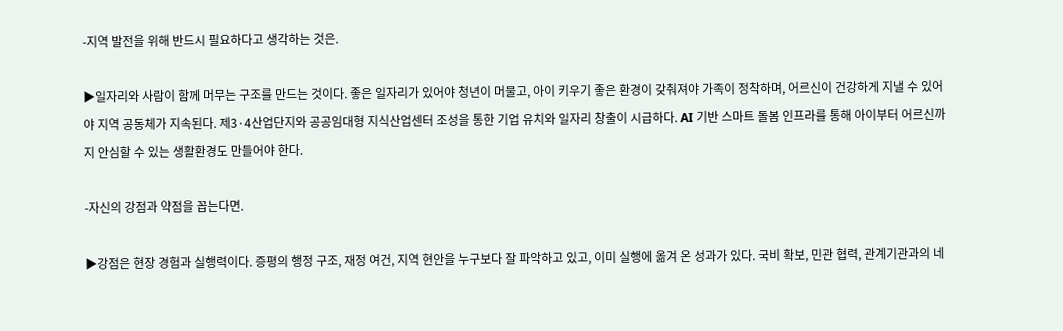-지역 발전을 위해 반드시 필요하다고 생각하는 것은.

▶일자리와 사람이 함께 머무는 구조를 만드는 것이다. 좋은 일자리가 있어야 청년이 머물고, 아이 키우기 좋은 환경이 갖춰져야 가족이 정착하며, 어르신이 건강하게 지낼 수 있어야 지역 공동체가 지속된다. 제3·4산업단지와 공공임대형 지식산업센터 조성을 통한 기업 유치와 일자리 창출이 시급하다. AI 기반 스마트 돌봄 인프라를 통해 아이부터 어르신까지 안심할 수 있는 생활환경도 만들어야 한다.

-자신의 강점과 약점을 꼽는다면.

▶강점은 현장 경험과 실행력이다. 증평의 행정 구조, 재정 여건, 지역 현안을 누구보다 잘 파악하고 있고, 이미 실행에 옮겨 온 성과가 있다. 국비 확보, 민관 협력, 관계기관과의 네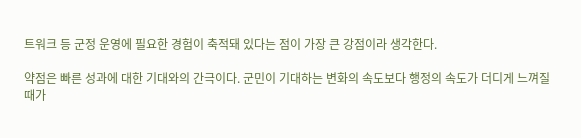트워크 등 군정 운영에 필요한 경험이 축적돼 있다는 점이 가장 큰 강점이라 생각한다.

약점은 빠른 성과에 대한 기대와의 간극이다. 군민이 기대하는 변화의 속도보다 행정의 속도가 더디게 느껴질 때가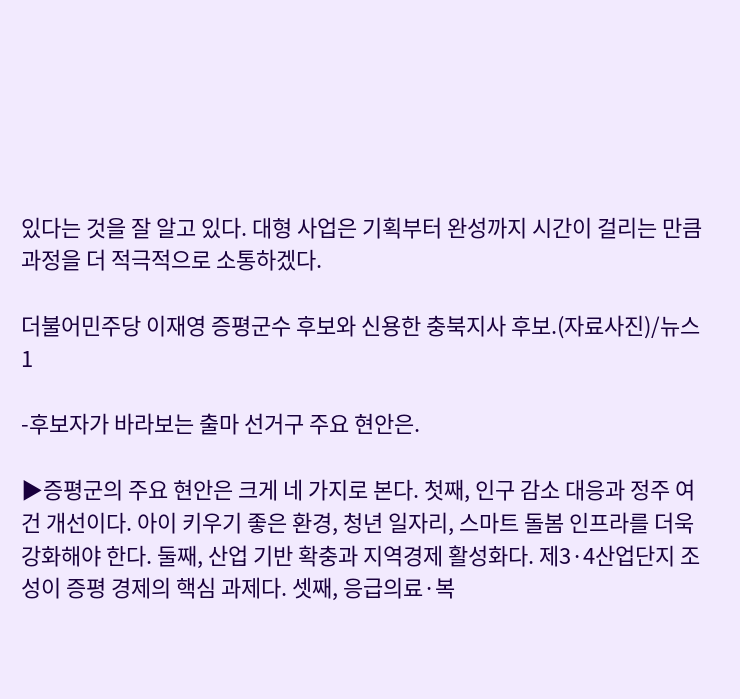있다는 것을 잘 알고 있다. 대형 사업은 기획부터 완성까지 시간이 걸리는 만큼 과정을 더 적극적으로 소통하겠다.

더불어민주당 이재영 증평군수 후보와 신용한 충북지사 후보.(자료사진)/뉴스1

-후보자가 바라보는 출마 선거구 주요 현안은.

▶증평군의 주요 현안은 크게 네 가지로 본다. 첫째, 인구 감소 대응과 정주 여건 개선이다. 아이 키우기 좋은 환경, 청년 일자리, 스마트 돌봄 인프라를 더욱 강화해야 한다. 둘째, 산업 기반 확충과 지역경제 활성화다. 제3·4산업단지 조성이 증평 경제의 핵심 과제다. 셋째, 응급의료·복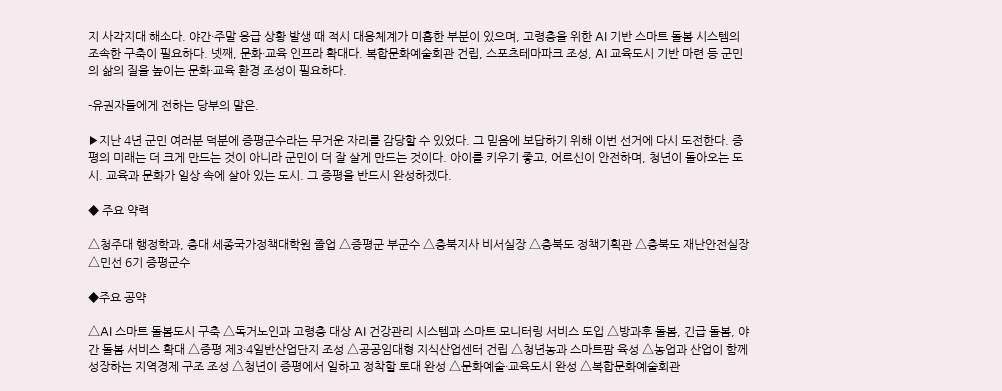지 사각지대 해소다. 야간·주말 응급 상황 발생 때 적시 대응체계가 미흡한 부분이 있으며, 고령층을 위한 AI 기반 스마트 돌봄 시스템의 조속한 구축이 필요하다. 넷째, 문화·교육 인프라 확대다. 복합문화예술회관 건립, 스포츠테마파크 조성, AI 교육도시 기반 마련 등 군민의 삶의 질을 높이는 문화·교육 환경 조성이 필요하다.

-유권자들에게 전하는 당부의 말은.

▶지난 4년 군민 여러분 덕분에 증평군수라는 무거운 자리를 감당할 수 있었다. 그 믿음에 보답하기 위해 이번 선거에 다시 도전한다. 증평의 미래는 더 크게 만드는 것이 아니라 군민이 더 잘 살게 만드는 것이다. 아이를 키우기 좋고, 어르신이 안전하며, 청년이 돌아오는 도시. 교육과 문화가 일상 속에 살아 있는 도시. 그 증평을 반드시 완성하겠다.

◆ 주요 약력

△청주대 행정학과, 충대 세종국가정책대학원 졸업 △증평군 부군수 △충북지사 비서실장 △충북도 정책기획관 △충북도 재난안전실장 △민선 6기 증평군수

◆주요 공약

△AI 스마트 돌봄도시 구축 △독거노인과 고령층 대상 AI 건강관리 시스템과 스마트 모니터링 서비스 도입 △방과후 돌봄, 긴급 돌봄, 야간 돌봄 서비스 확대 △증평 제3·4일반산업단지 조성 △공공임대형 지식산업센터 건립 △청년농과 스마트팜 육성 △농업과 산업이 함께 성장하는 지역경제 구조 조성 △청년이 증평에서 일하고 정착할 토대 완성 △문화예술·교육도시 완성 △복합문화예술회관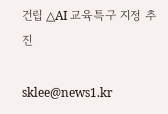건립 △AI 교육특구 지정 추진

sklee@news1.kr